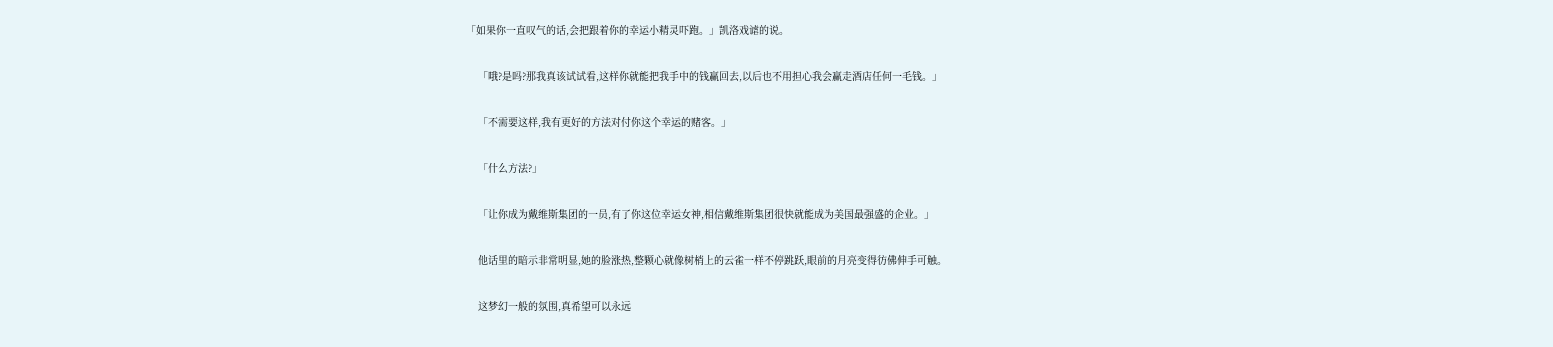「如果你一直叹气的话,会把跟着你的幸运小精灵吓跑。」凯洛戏谑的说。

    「哦?是吗?那我真该试试看,这样你就能把我手中的钱赢回去,以后也不用担心我会赢走酒店任何一毛钱。」

    「不需要这样,我有更好的方法对付你这个幸运的赌客。」

    「什么方法?」

    「让你成为戴维斯集团的一员,有了你这位幸运女神,相信戴维斯集团很快就能成为美国最强盛的企业。」

    他话里的暗示非常明显,她的脸涨热,整颗心就像树梢上的云雀一样不停跳跃,眼前的月亮变得彷佛伸手可触。

    这梦幻一般的氛围,真希望可以永远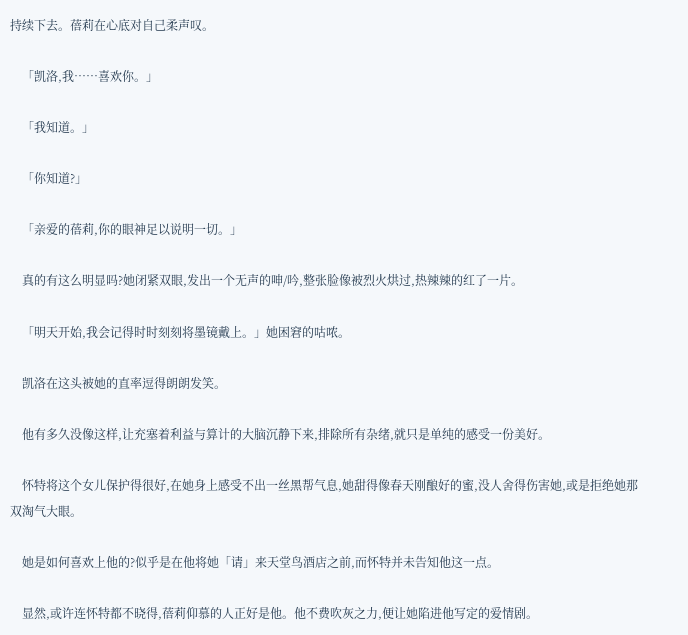持续下去。蓓莉在心底对自己柔声叹。

    「凯洛,我……喜欢你。」

    「我知道。」

    「你知道?」

    「亲爱的蓓莉,你的眼神足以说明一切。」

    真的有这么明显吗?她闭紧双眼,发出一个无声的呻/吟,整张脸像被烈火烘过,热辣辣的红了一片。

    「明天开始,我会记得时时刻刻将墨镜戴上。」她困窘的咕哝。

    凯洛在这头被她的直率逗得朗朗发笑。

    他有多久没像这样,让充塞着利益与算计的大脑沉静下来,排除所有杂绪,就只是单纯的感受一份美好。

    怀特将这个女儿保护得很好,在她身上感受不出一丝黑帮气息,她甜得像春天刚酿好的蜜,没人舍得伤害她,或是拒绝她那双淘气大眼。

    她是如何喜欢上他的?似乎是在他将她「请」来天堂鸟酒店之前,而怀特并未告知他这一点。

    显然,或许连怀特都不晓得,蓓莉仰慕的人正好是他。他不费吹灰之力,便让她陷进他写定的爱情剧。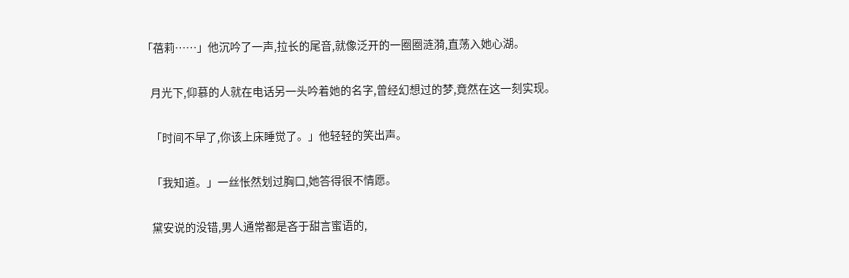「蓓莉……」他沉吟了一声,拉长的尾音,就像泛开的一圈圈涟漪,直荡入她心湖。

    月光下,仰慕的人就在电话另一头吟着她的名字,曾经幻想过的梦,竟然在这一刻实现。

    「时间不早了,你该上床睡觉了。」他轻轻的笑出声。

    「我知道。」一丝怅然划过胸口,她答得很不情愿。

    黛安说的没错,男人通常都是吝于甜言蜜语的,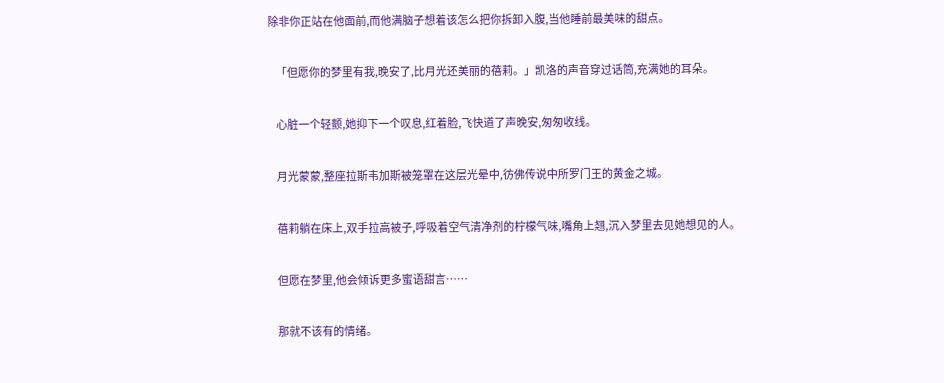除非你正站在他面前,而他满脑子想着该怎么把你拆卸入腹,当他睡前最美味的甜点。

    「但愿你的梦里有我,晚安了,比月光还美丽的蓓莉。」凯洛的声音穿过话筒,充满她的耳朵。

    心脏一个轻颤,她抑下一个叹息,红着脸,飞快道了声晚安,匆匆收线。

    月光蒙蒙,整座拉斯韦加斯被笼罩在这层光晕中,彷佛传说中所罗门王的黄金之城。

    蓓莉躺在床上,双手拉高被子,呼吸着空气清净剂的柠檬气味,嘴角上翘,沉入梦里去见她想见的人。

    但愿在梦里,他会倾诉更多蜜语甜言……

    那就不该有的情绪。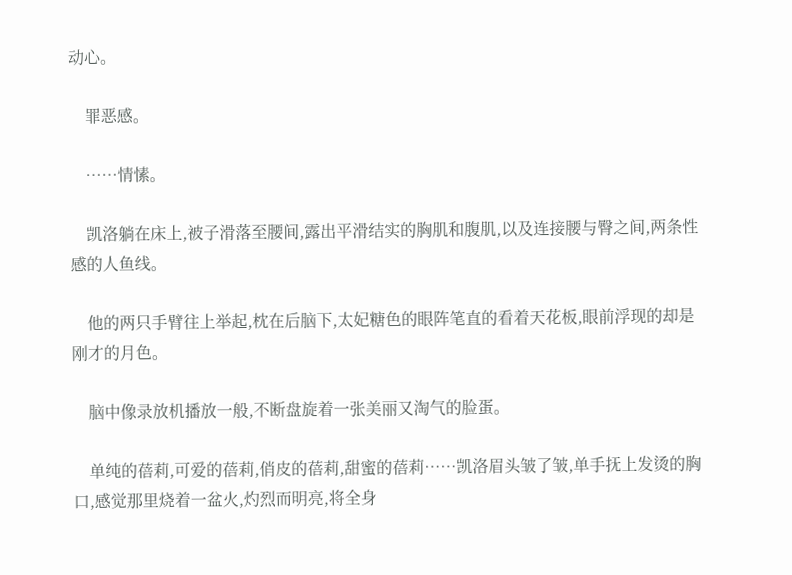动心。

    罪恶感。

    ……情愫。

    凯洛躺在床上,被子滑落至腰间,露出平滑结实的胸肌和腹肌,以及连接腰与臀之间,两条性感的人鱼线。

    他的两只手臂往上举起,枕在后脑下,太妃糖色的眼阵笔直的看着天花板,眼前浮现的却是刚才的月色。

    脑中像录放机播放一般,不断盘旋着一张美丽又淘气的脸蛋。

    单纯的蓓莉,可爱的蓓莉,俏皮的蓓莉,甜蜜的蓓莉……凯洛眉头皱了皱,单手抚上发烫的胸口,感觉那里烧着一盆火,灼烈而明亮,将全身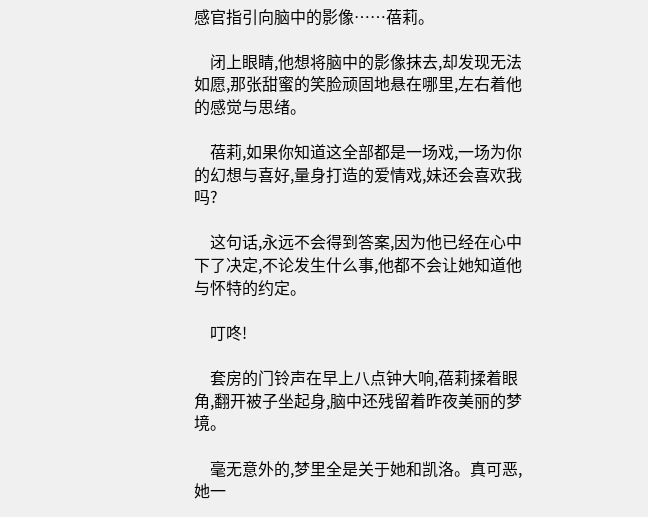感官指引向脑中的影像……蓓莉。

    闭上眼睛,他想将脑中的影像抹去,却发现无法如愿,那张甜蜜的笑脸顽固地悬在哪里,左右着他的感觉与思绪。

    蓓莉,如果你知道这全部都是一场戏,一场为你的幻想与喜好,量身打造的爱情戏,妹还会喜欢我吗?

    这句话,永远不会得到答案,因为他已经在心中下了决定,不论发生什么事,他都不会让她知道他与怀特的约定。

    叮咚!

    套房的门铃声在早上八点钟大响,蓓莉揉着眼角,翻开被子坐起身,脑中还残留着昨夜美丽的梦境。

    毫无意外的,梦里全是关于她和凯洛。真可恶,她一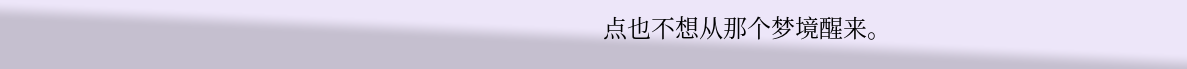点也不想从那个梦境醒来。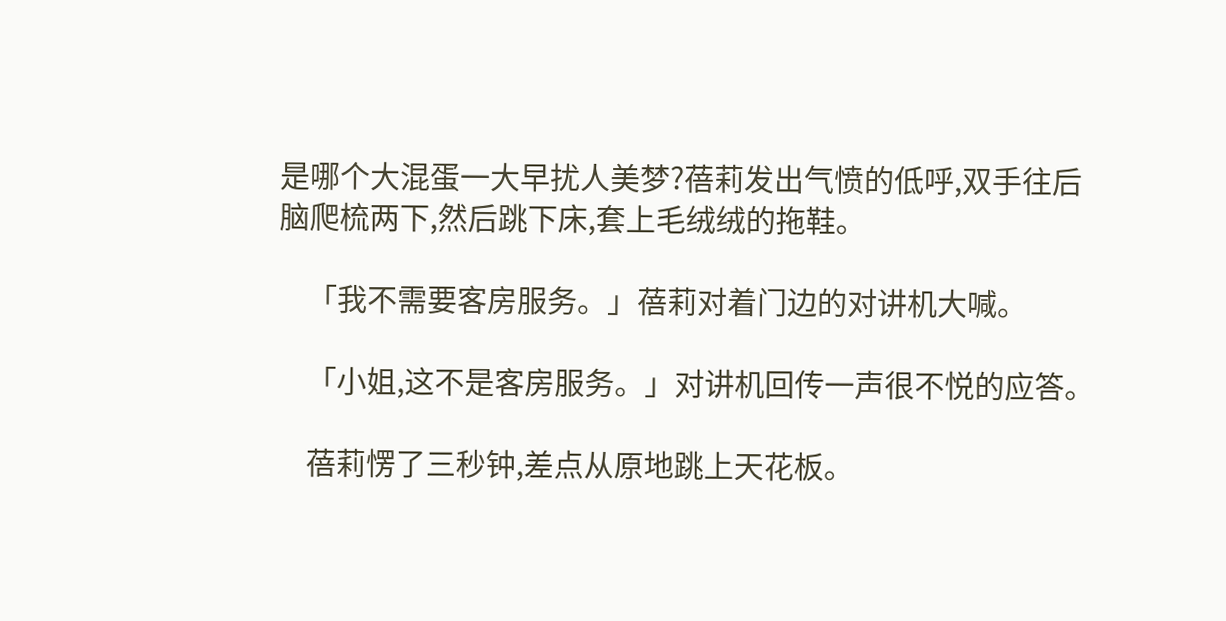是哪个大混蛋一大早扰人美梦?蓓莉发出气愤的低呼,双手往后脑爬梳两下,然后跳下床,套上毛绒绒的拖鞋。

    「我不需要客房服务。」蓓莉对着门边的对讲机大喊。

    「小姐,这不是客房服务。」对讲机回传一声很不悦的应答。

    蓓莉愣了三秒钟,差点从原地跳上天花板。